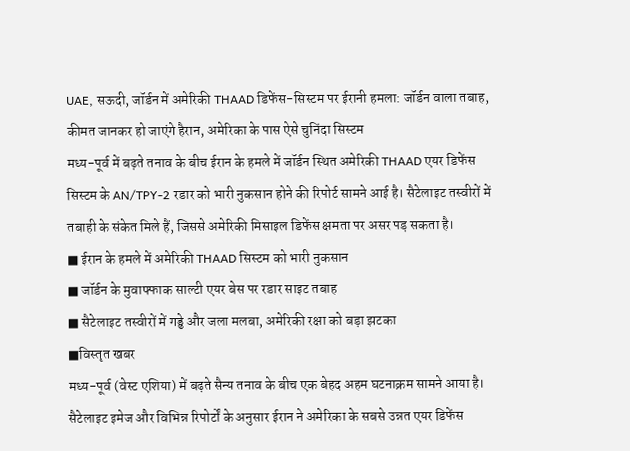UAE, सऊदी, जॉर्डन में अमेरिकी THAAD डिफेंस-सिस्टम पर ईरानी हमला: जॉर्डन वाला तबाह, कीमत जानकर हो जाएंगे हैरान, अमेरिका के पास ऐसे चुनिंदा सिस्टम
मध्य-पूर्व में बढ़ते तनाव के बीच ईरान के हमले में जॉर्डन स्थित अमेरिकी THAAD एयर डिफेंस सिस्टम के AN/TPY-2 रडार को भारी नुकसान होने की रिपोर्ट सामने आई है। सैटेलाइट तस्वीरों में तबाही के संकेत मिले हैं, जिससे अमेरिकी मिसाइल डिफेंस क्षमता पर असर पड़ सकता है।
■ ईरान के हमले में अमेरिकी THAAD सिस्टम को भारी नुकसान
■ जॉर्डन के मुवाफ्फाक साल्टी एयर बेस पर रडार साइट तबाह
■ सैटेलाइट तस्वीरों में गड्ढे और जला मलबा, अमेरिकी रक्षा को बड़ा झटका
■विस्तृत खबर
मध्य-पूर्व (वेस्ट एशिया) में बढ़ते सैन्य तनाव के बीच एक बेहद अहम घटनाक्रम सामने आया है। सैटेलाइट इमेज और विभिन्न रिपोर्टों के अनुसार ईरान ने अमेरिका के सबसे उन्नत एयर डिफेंस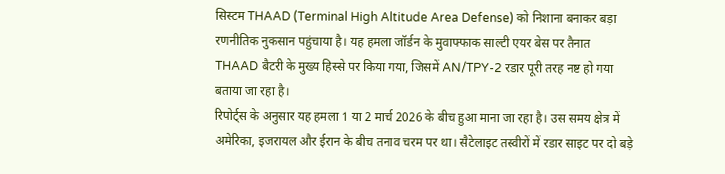सिस्टम THAAD (Terminal High Altitude Area Defense) को निशाना बनाकर बड़ा रणनीतिक नुकसान पहुंचाया है। यह हमला जॉर्डन के मुवाफ्फाक साल्टी एयर बेस पर तैनात THAAD बैटरी के मुख्य हिस्से पर किया गया, जिसमें AN/TPY-2 रडार पूरी तरह नष्ट हो गया बताया जा रहा है।
रिपोर्ट्स के अनुसार यह हमला 1 या 2 मार्च 2026 के बीच हुआ माना जा रहा है। उस समय क्षेत्र में अमेरिका, इजरायल और ईरान के बीच तनाव चरम पर था। सैटेलाइट तस्वीरों में रडार साइट पर दो बड़े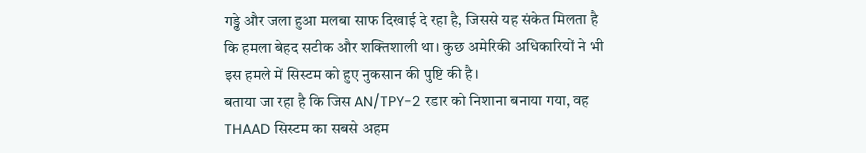गड्ढे और जला हुआ मलबा साफ दिखाई दे रहा है, जिससे यह संकेत मिलता है कि हमला बेहद सटीक और शक्तिशाली था। कुछ अमेरिकी अधिकारियों ने भी इस हमले में सिस्टम को हुए नुकसान की पुष्टि की है।
बताया जा रहा है कि जिस AN/TPY-2 रडार को निशाना बनाया गया, वह THAAD सिस्टम का सबसे अहम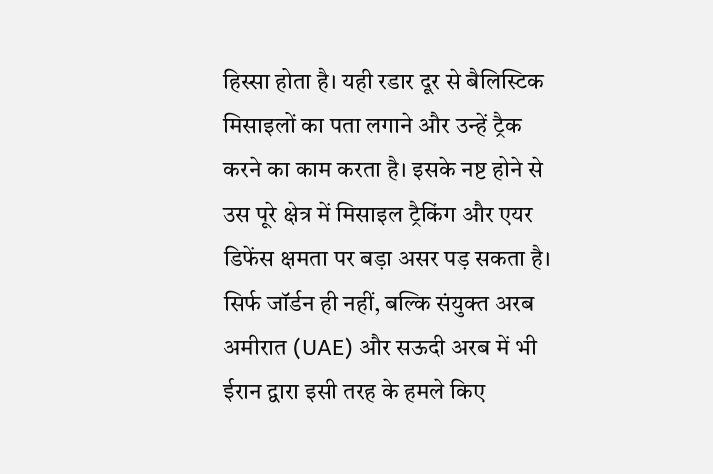हिस्सा होता है। यही रडार दूर से बैलिस्टिक मिसाइलों का पता लगाने और उन्हें ट्रैक करने का काम करता है। इसके नष्ट होने से उस पूरे क्षेत्र में मिसाइल ट्रैकिंग और एयर डिफेंस क्षमता पर बड़ा असर पड़ सकता है।
सिर्फ जॉर्डन ही नहीं, बल्कि संयुक्त अरब अमीरात (UAE) और सऊदी अरब में भी ईरान द्वारा इसी तरह के हमले किए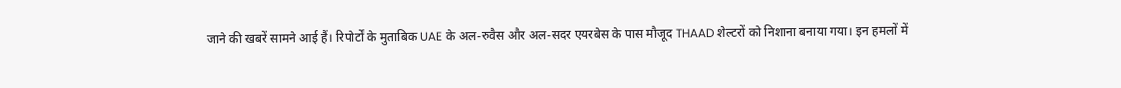जाने की खबरें सामने आई हैं। रिपोर्टों के मुताबिक UAE के अल-रुवैस और अल-सदर एयरबेस के पास मौजूद THAAD शेल्टरों को निशाना बनाया गया। इन हमलों में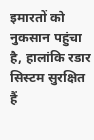इमारतों को नुकसान पहुंचा है, हालांकि रडार सिस्टम सुरक्षित हैं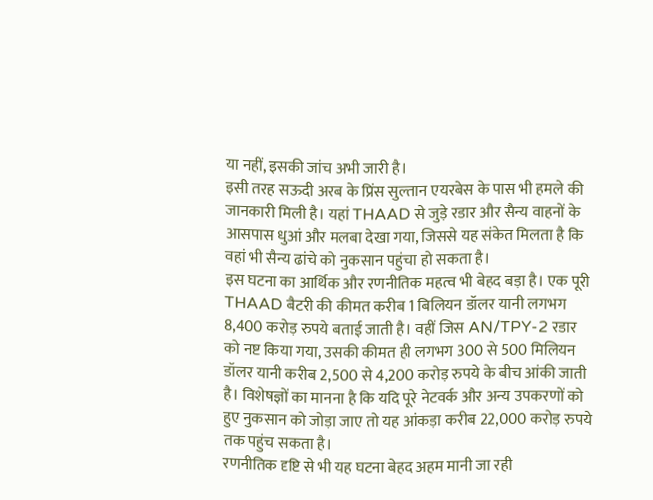या नहीं, इसकी जांच अभी जारी है।
इसी तरह सऊदी अरब के प्रिंस सुल्तान एयरबेस के पास भी हमले की जानकारी मिली है। यहां THAAD से जुड़े रडार और सैन्य वाहनों के आसपास धुआं और मलबा देखा गया, जिससे यह संकेत मिलता है कि वहां भी सैन्य ढांचे को नुकसान पहुंचा हो सकता है।
इस घटना का आर्थिक और रणनीतिक महत्व भी बेहद बड़ा है। एक पूरी THAAD बैटरी की कीमत करीब 1 बिलियन डॉलर यानी लगभग 8,400 करोड़ रुपये बताई जाती है। वहीं जिस AN/TPY-2 रडार को नष्ट किया गया, उसकी कीमत ही लगभग 300 से 500 मिलियन डॉलर यानी करीब 2,500 से 4,200 करोड़ रुपये के बीच आंकी जाती है। विशेषज्ञों का मानना है कि यदि पूरे नेटवर्क और अन्य उपकरणों को हुए नुकसान को जोड़ा जाए तो यह आंकड़ा करीब 22,000 करोड़ रुपये तक पहुंच सकता है।
रणनीतिक दृष्टि से भी यह घटना बेहद अहम मानी जा रही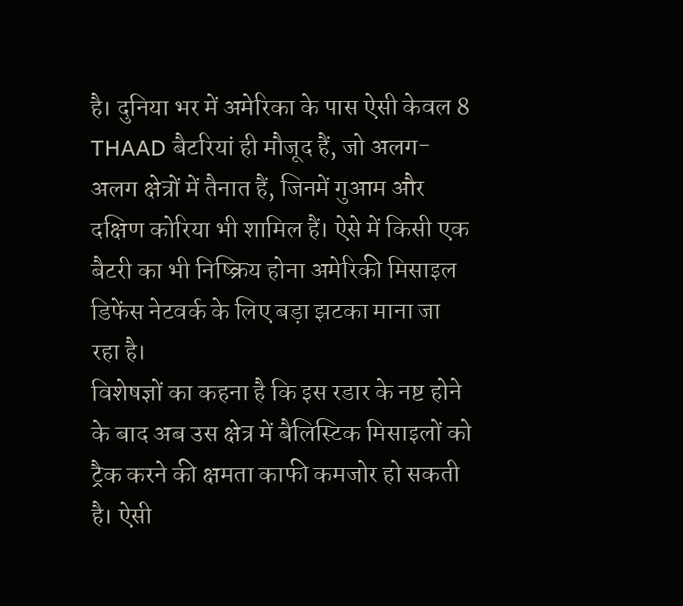है। दुनिया भर में अमेरिका के पास ऐसी केवल 8 THAAD बैटरियां ही मौजूद हैं, जो अलग-अलग क्षेत्रों में तैनात हैं, जिनमें गुआम और दक्षिण कोरिया भी शामिल हैं। ऐसे में किसी एक बैटरी का भी निष्क्रिय होना अमेरिकी मिसाइल डिफेंस नेटवर्क के लिए बड़ा झटका माना जा रहा है।
विशेषज्ञों का कहना है कि इस रडार के नष्ट होने के बाद अब उस क्षेत्र में बैलिस्टिक मिसाइलों को ट्रैक करने की क्षमता काफी कमजोर हो सकती है। ऐसी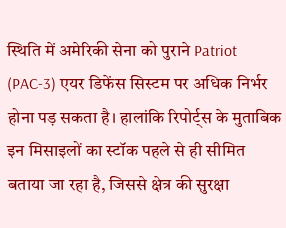स्थिति में अमेरिकी सेना को पुराने Patriot (PAC-3) एयर डिफेंस सिस्टम पर अधिक निर्भर होना पड़ सकता है। हालांकि रिपोर्ट्स के मुताबिक इन मिसाइलों का स्टॉक पहले से ही सीमित बताया जा रहा है, जिससे क्षेत्र की सुरक्षा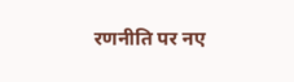रणनीति पर नए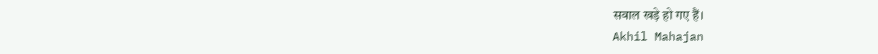सवाल खड़े हो गए हैं।
Akhil Mahajan